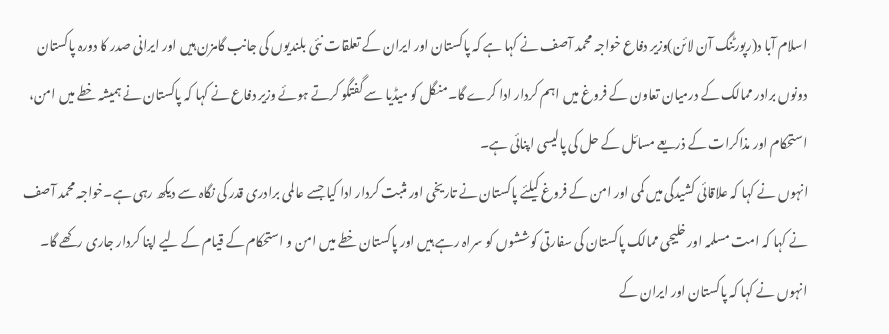اسلام آبا د(رپورٹنگ آن لائن)وزیر دفاع خواجہ محمد آصف نے کہا ہے کہ پاکستان اور ایران کے تعلقات نئی بلندیوں کی جانب گامزن ہیں اور ایرانی صدر کا دورہ پاکستان دونوں برادر ممالک کے درمیان تعاون کے فروغ میں اہم کردار ادا کرے گا۔منگل کو میڈیا سے گفتگو کرتے ہوئے وزیر دفاع نے کہا کہ پاکستان نے ہمیشہ خطے میں امن، استحکام اور مذاکرات کے ذریعے مسائل کے حل کی پالیسی اپنائی ہے۔
انہوں نے کہا کہ علاقائی کشیدگی میں کمی اور امن کے فروغ کیلئے پاکستان نے تاریخی اور مثبت کردار ادا کیا جسے عالمی برادری قدر کی نگاہ سے دیکھ رہی ہے۔خواجہ محمد آصف نے کہا کہ امت مسلمہ اور خلیجی ممالک پاکستان کی سفارتی کوششوں کو سراہ رہے ہیں اور پاکستان خطے میں امن و استحکام کے قیام کے لیے اپنا کردار جاری رکھے گا۔ انہوں نے کہا کہ پاکستان اور ایران کے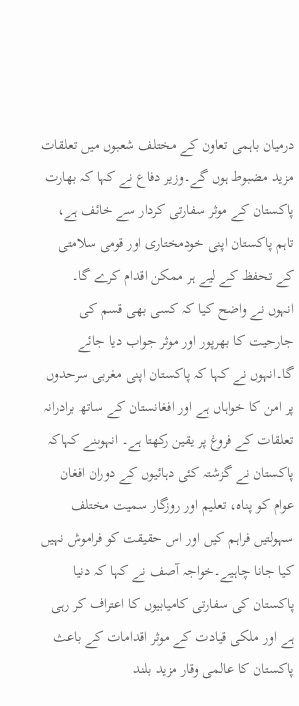درمیان باہمی تعاون کے مختلف شعبوں میں تعلقات مزید مضبوط ہوں گے۔وزیر دفاع نے کہا کہ بھارت پاکستان کے موثر سفارتی کردار سے خائف ہے، تاہم پاکستان اپنی خودمختاری اور قومی سلامتی کے تحفظ کے لیے ہر ممکن اقدام کرے گا۔
انہوں نے واضح کیا کہ کسی بھی قسم کی جارحیت کا بھرپور اور موثر جواب دیا جائے گا۔انہوں نے کہا کہ پاکستان اپنی مغربی سرحدوں پر امن کا خواہاں ہے اور افغانستان کے ساتھ برادرانہ تعلقات کے فروغ پر یقین رکھتا ہے۔ انہوںنے کہاکہ پاکستان نے گزشتہ کئی دہائیوں کے دوران افغان عوام کو پناہ، تعلیم اور روزگار سمیت مختلف سہولتیں فراہم کیں اور اس حقیقت کو فراموش نہیں کیا جانا چاہیے۔خواجہ آصف نے کہا کہ دنیا پاکستان کی سفارتی کامیابیوں کا اعتراف کر رہی ہے اور ملکی قیادت کے موثر اقدامات کے باعث پاکستان کا عالمی وقار مزید بلند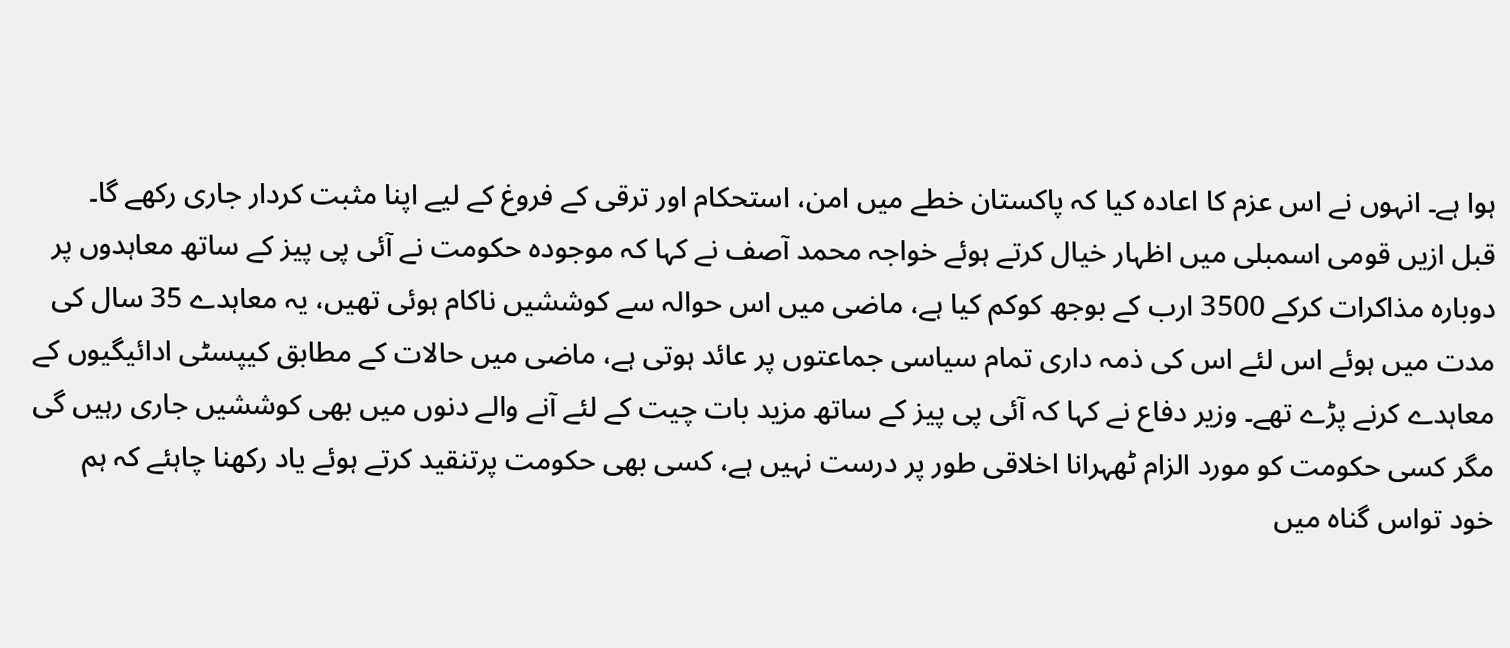ہوا ہے۔ انہوں نے اس عزم کا اعادہ کیا کہ پاکستان خطے میں امن، استحکام اور ترقی کے فروغ کے لیے اپنا مثبت کردار جاری رکھے گا۔
قبل ازیں قومی اسمبلی میں اظہار خیال کرتے ہوئے خواجہ محمد آصف نے کہا کہ موجودہ حکومت نے آئی پی پیز کے ساتھ معاہدوں پر دوبارہ مذاکرات کرکے 3500 ارب کے بوجھ کوکم کیا ہے، ماضی میں اس حوالہ سے کوششیں ناکام ہوئی تھیں، یہ معاہدے 35 سال کی مدت میں ہوئے اس لئے اس کی ذمہ داری تمام سیاسی جماعتوں پر عائد ہوتی ہے، ماضی میں حالات کے مطابق کیپسٹی ادائیگیوں کے معاہدے کرنے پڑے تھے۔ وزیر دفاع نے کہا کہ آئی پی پیز کے ساتھ مزید بات چیت کے لئے آنے والے دنوں میں بھی کوششیں جاری رہیں گی مگر کسی حکومت کو مورد الزام ٹھہرانا اخلاقی طور پر درست نہیں ہے، کسی بھی حکومت پرتنقید کرتے ہوئے یاد رکھنا چاہئے کہ ہم خود تواس گناہ میں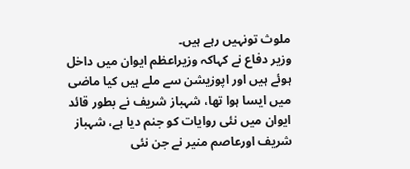ملوث تونہیں رہے ہیں۔
وزیر دفاع نے کہاکہ وزیراعظم ایوان میں داخل ہوئے ہیں اور اپوزیشن سے ملے ہیں کیا ماضی میں ایسا ہوا تھا، شہباز شریف نے بطور قائد ایوان میں نئی روایات کو جنم دیا ہے، شہباز شریف اورعاصم منیر نے جن نئی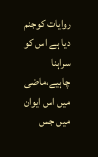روایات کوجنم دیا ہے اس کو سراہنا چاہیے،ماضی میں اس ایوان میں جس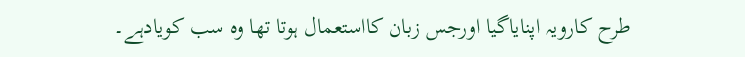طرح کارویہ اپنایاگیا اورجس زبان کااستعمال ہوتا تھا وہ سب کویادہے۔